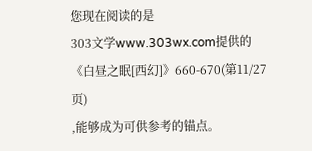您现在阅读的是
303文学www.303wx.com提供的《白昼之眠[西幻]》660-670(第11/27页)
,能够成为可供参考的锚点。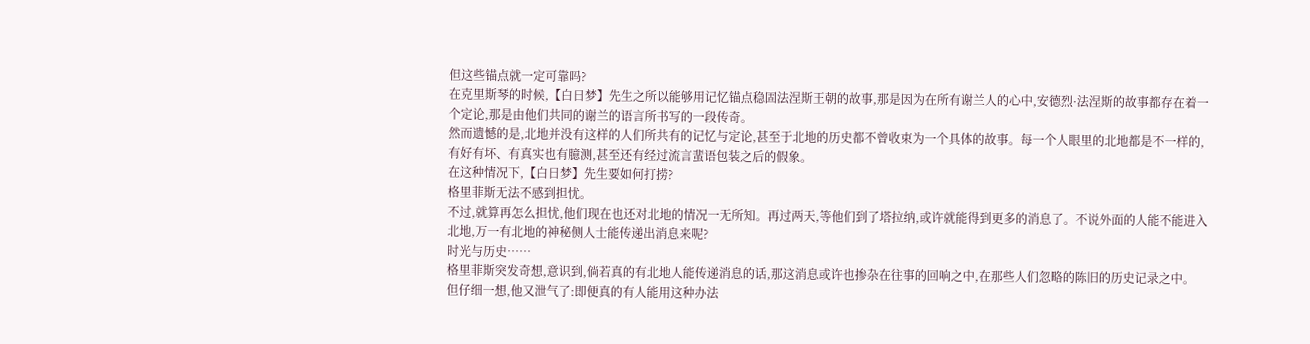但这些锚点就一定可靠吗?
在克里斯琴的时候,【白日梦】先生之所以能够用记忆锚点稳固法涅斯王朝的故事,那是因为在所有谢兰人的心中,安德烈·法涅斯的故事都存在着一个定论,那是由他们共同的谢兰的语言所书写的一段传奇。
然而遗憾的是,北地并没有这样的人们所共有的记忆与定论,甚至于北地的历史都不曾收束为一个具体的故事。每一个人眼里的北地都是不一样的,有好有坏、有真实也有臆测,甚至还有经过流言蜚语包装之后的假象。
在这种情况下,【白日梦】先生要如何打捞?
格里菲斯无法不感到担忧。
不过,就算再怎么担忧,他们现在也还对北地的情况一无所知。再过两天,等他们到了塔拉纳,或许就能得到更多的消息了。不说外面的人能不能进入北地,万一有北地的神秘侧人士能传递出消息来呢?
时光与历史……
格里菲斯突发奇想,意识到,倘若真的有北地人能传递消息的话,那这消息或许也掺杂在往事的回响之中,在那些人们忽略的陈旧的历史记录之中。
但仔细一想,他又泄气了:即便真的有人能用这种办法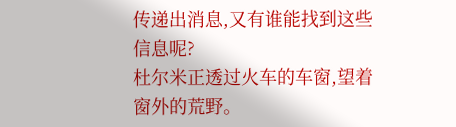传递出消息,又有谁能找到这些信息呢?
杜尔米正透过火车的车窗,望着窗外的荒野。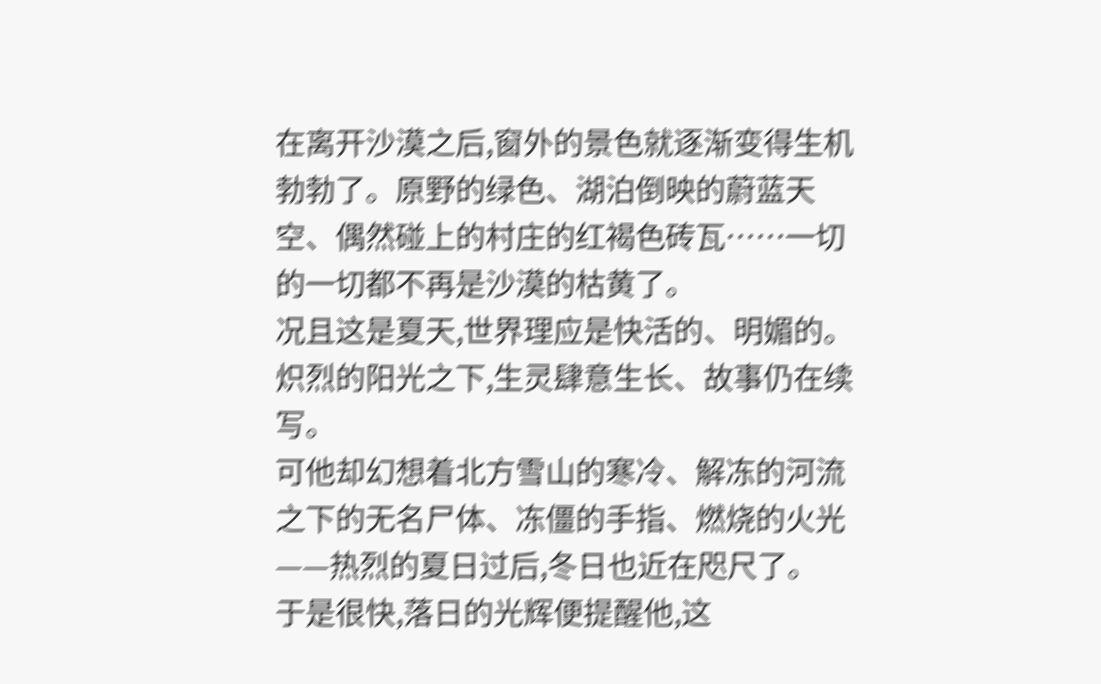在离开沙漠之后,窗外的景色就逐渐变得生机勃勃了。原野的绿色、湖泊倒映的蔚蓝天空、偶然碰上的村庄的红褐色砖瓦……一切的一切都不再是沙漠的枯黄了。
况且这是夏天,世界理应是快活的、明媚的。炽烈的阳光之下,生灵肆意生长、故事仍在续写。
可他却幻想着北方雪山的寒冷、解冻的河流之下的无名尸体、冻僵的手指、燃烧的火光——热烈的夏日过后,冬日也近在咫尺了。
于是很快,落日的光辉便提醒他,这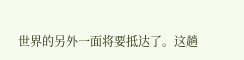世界的另外一面将要抵达了。这趟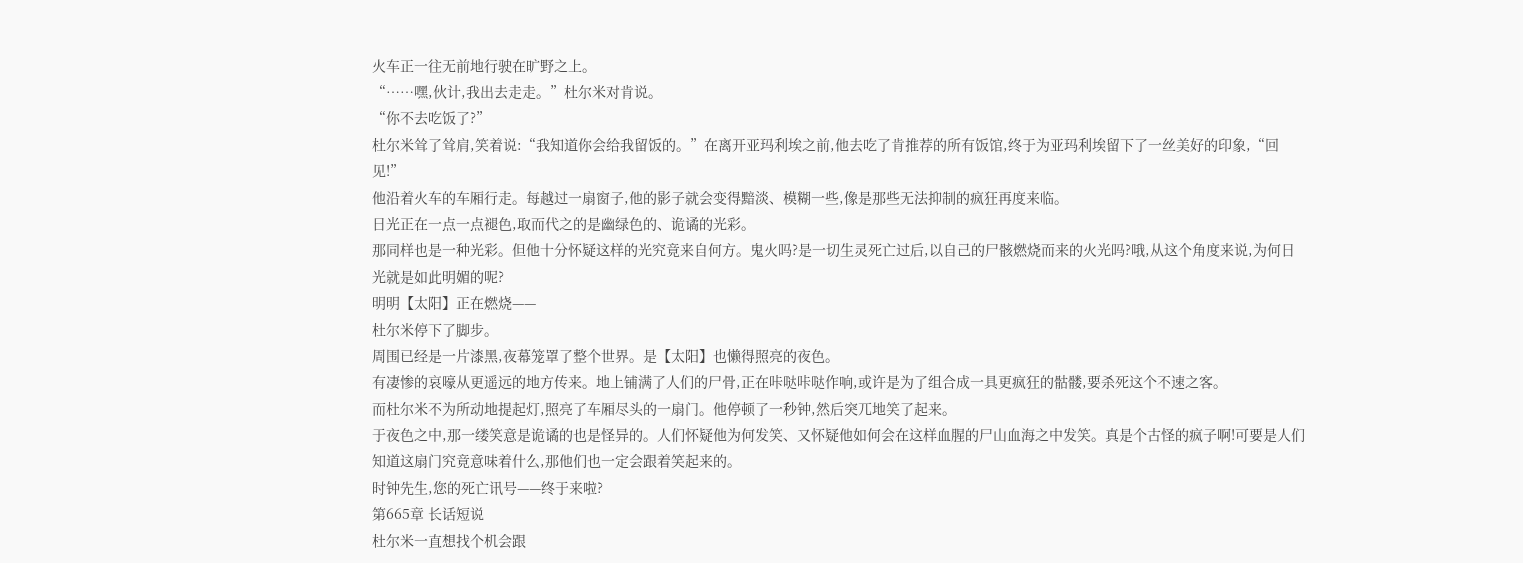火车正一往无前地行驶在旷野之上。
“……嘿,伙计,我出去走走。”杜尔米对肯说。
“你不去吃饭了?”
杜尔米耸了耸肩,笑着说:“我知道你会给我留饭的。”在离开亚玛利埃之前,他去吃了肯推荐的所有饭馆,终于为亚玛利埃留下了一丝美好的印象,“回见!”
他沿着火车的车厢行走。每越过一扇窗子,他的影子就会变得黯淡、模糊一些,像是那些无法抑制的疯狂再度来临。
日光正在一点一点褪色,取而代之的是幽绿色的、诡谲的光彩。
那同样也是一种光彩。但他十分怀疑这样的光究竟来自何方。鬼火吗?是一切生灵死亡过后,以自己的尸骸燃烧而来的火光吗?哦,从这个角度来说,为何日光就是如此明媚的呢?
明明【太阳】正在燃烧——
杜尔米停下了脚步。
周围已经是一片漆黑,夜幕笼罩了整个世界。是【太阳】也懒得照亮的夜色。
有凄惨的哀嚎从更遥远的地方传来。地上铺满了人们的尸骨,正在咔哒咔哒作响,或许是为了组合成一具更疯狂的骷髅,要杀死这个不速之客。
而杜尔米不为所动地提起灯,照亮了车厢尽头的一扇门。他停顿了一秒钟,然后突兀地笑了起来。
于夜色之中,那一缕笑意是诡谲的也是怪异的。人们怀疑他为何发笑、又怀疑他如何会在这样血腥的尸山血海之中发笑。真是个古怪的疯子啊!可要是人们知道这扇门究竟意味着什么,那他们也一定会跟着笑起来的。
时钟先生,您的死亡讯号——终于来啦?
第665章 长话短说
杜尔米一直想找个机会跟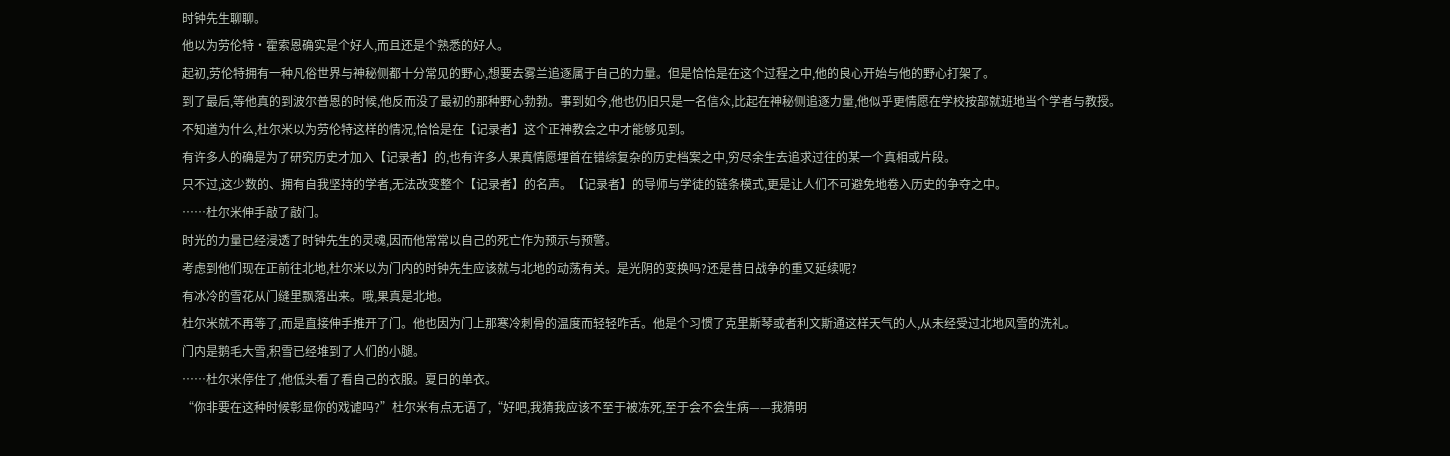时钟先生聊聊。
他以为劳伦特·霍索恩确实是个好人,而且还是个熟悉的好人。
起初,劳伦特拥有一种凡俗世界与神秘侧都十分常见的野心,想要去雾兰追逐属于自己的力量。但是恰恰是在这个过程之中,他的良心开始与他的野心打架了。
到了最后,等他真的到波尔普恩的时候,他反而没了最初的那种野心勃勃。事到如今,他也仍旧只是一名信众,比起在神秘侧追逐力量,他似乎更情愿在学校按部就班地当个学者与教授。
不知道为什么,杜尔米以为劳伦特这样的情况,恰恰是在【记录者】这个正神教会之中才能够见到。
有许多人的确是为了研究历史才加入【记录者】的,也有许多人果真情愿埋首在错综复杂的历史档案之中,穷尽余生去追求过往的某一个真相或片段。
只不过,这少数的、拥有自我坚持的学者,无法改变整个【记录者】的名声。【记录者】的导师与学徒的链条模式,更是让人们不可避免地卷入历史的争夺之中。
……杜尔米伸手敲了敲门。
时光的力量已经浸透了时钟先生的灵魂,因而他常常以自己的死亡作为预示与预警。
考虑到他们现在正前往北地,杜尔米以为门内的时钟先生应该就与北地的动荡有关。是光阴的变换吗?还是昔日战争的重又延续呢?
有冰冷的雪花从门缝里飘落出来。哦,果真是北地。
杜尔米就不再等了,而是直接伸手推开了门。他也因为门上那寒冷刺骨的温度而轻轻咋舌。他是个习惯了克里斯琴或者利文斯通这样天气的人,从未经受过北地风雪的洗礼。
门内是鹅毛大雪,积雪已经堆到了人们的小腿。
……杜尔米停住了,他低头看了看自己的衣服。夏日的单衣。
“你非要在这种时候彰显你的戏谑吗?”杜尔米有点无语了,“好吧,我猜我应该不至于被冻死,至于会不会生病——我猜明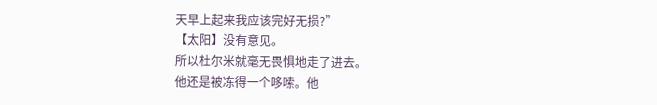天早上起来我应该完好无损?”
【太阳】没有意见。
所以杜尔米就毫无畏惧地走了进去。
他还是被冻得一个哆嗦。他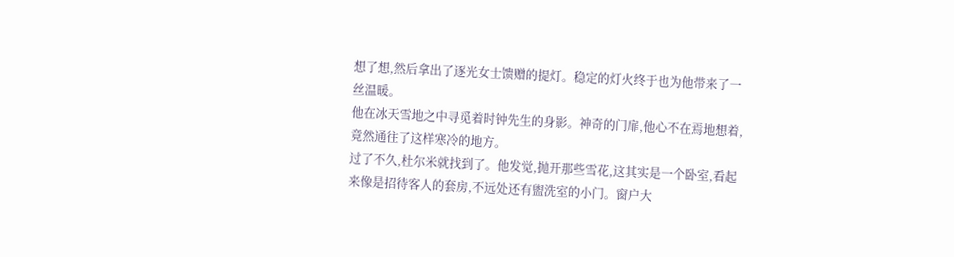想了想,然后拿出了逐光女士馈赠的提灯。稳定的灯火终于也为他带来了一丝温暖。
他在冰天雪地之中寻觅着时钟先生的身影。神奇的门扉,他心不在焉地想着,竟然通往了这样寒冷的地方。
过了不久,杜尔米就找到了。他发觉,抛开那些雪花,这其实是一个卧室,看起来像是招待客人的套房,不远处还有盥洗室的小门。窗户大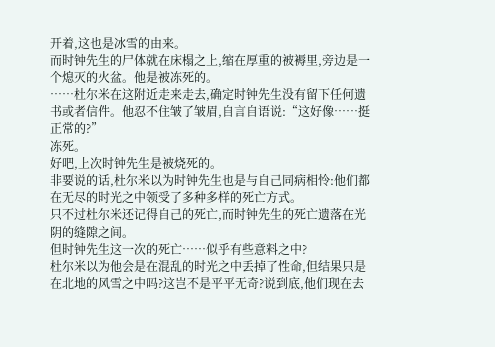开着,这也是冰雪的由来。
而时钟先生的尸体就在床榻之上,缩在厚重的被褥里,旁边是一个熄灭的火盆。他是被冻死的。
……杜尔米在这附近走来走去,确定时钟先生没有留下任何遗书或者信件。他忍不住皱了皱眉,自言自语说:“这好像……挺正常的?”
冻死。
好吧,上次时钟先生是被烧死的。
非要说的话,杜尔米以为时钟先生也是与自己同病相怜:他们都在无尽的时光之中领受了多种多样的死亡方式。
只不过杜尔米还记得自己的死亡,而时钟先生的死亡遗落在光阴的缝隙之间。
但时钟先生这一次的死亡……似乎有些意料之中?
杜尔米以为他会是在混乱的时光之中丢掉了性命,但结果只是在北地的风雪之中吗?这岂不是平平无奇?说到底,他们现在去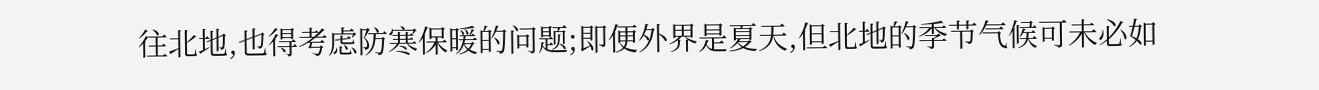往北地,也得考虑防寒保暖的问题;即便外界是夏天,但北地的季节气候可未必如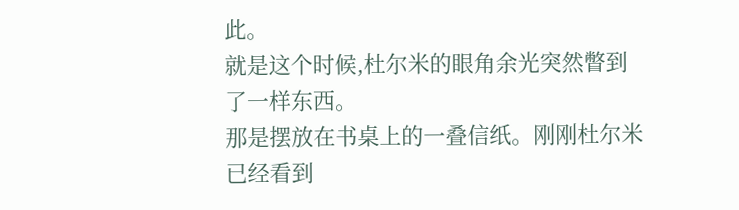此。
就是这个时候,杜尔米的眼角余光突然瞥到了一样东西。
那是摆放在书桌上的一叠信纸。刚刚杜尔米已经看到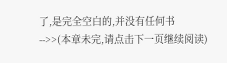了,是完全空白的,并没有任何书
-->>(本章未完,请点击下一页继续阅读)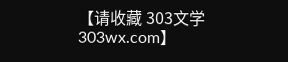【请收藏 303文学 303wx.com】